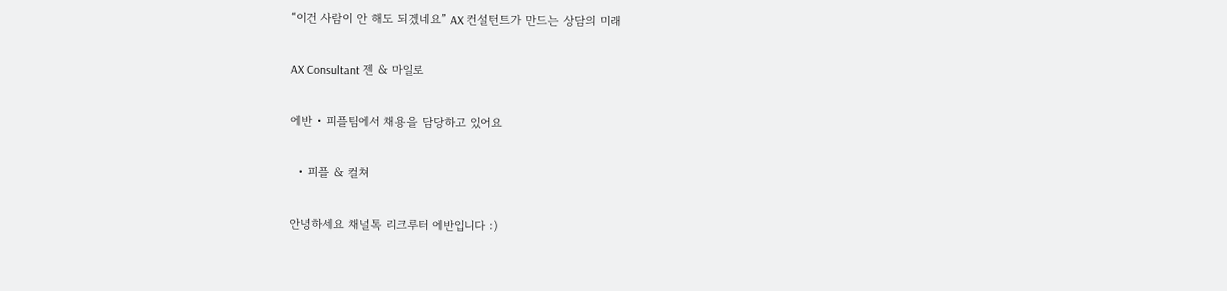“이건 사람이 안 해도 되겠네요” AX 컨설턴트가 만드는 상담의 미래

AX Consultant 젠 & 마일로

에반 • 피플팀에서 채용을 담당하고 있어요

  • 피플 & 컬쳐

안녕하세요 채널톡 리크루터 에반입니다 :)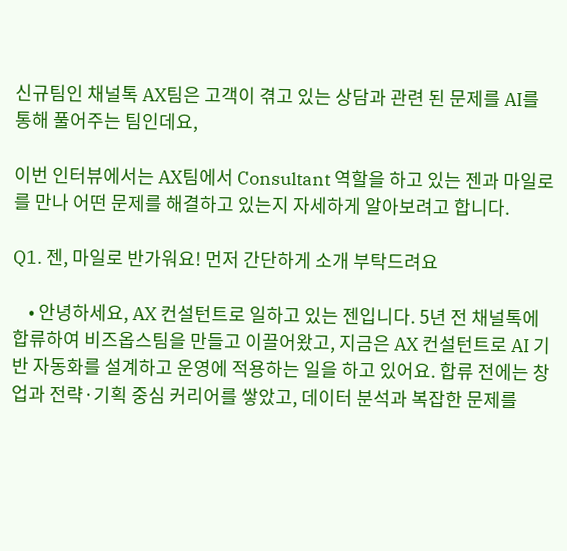신규팀인 채널톡 AX팀은 고객이 겪고 있는 상담과 관련 된 문제를 AI를 통해 풀어주는 팀인데요,

이번 인터뷰에서는 AX팀에서 Consultant 역할을 하고 있는 젠과 마일로를 만나 어떤 문제를 해결하고 있는지 자세하게 알아보려고 합니다.

Q1. 젠, 마일로 반가워요! 먼저 간단하게 소개 부탁드려요

    • 안녕하세요, AX 컨설턴트로 일하고 있는 젠입니다. 5년 전 채널톡에 합류하여 비즈옵스팀을 만들고 이끌어왔고, 지금은 AX 컨설턴트로 AI 기반 자동화를 설계하고 운영에 적용하는 일을 하고 있어요. 합류 전에는 창업과 전략·기획 중심 커리어를 쌓았고, 데이터 분석과 복잡한 문제를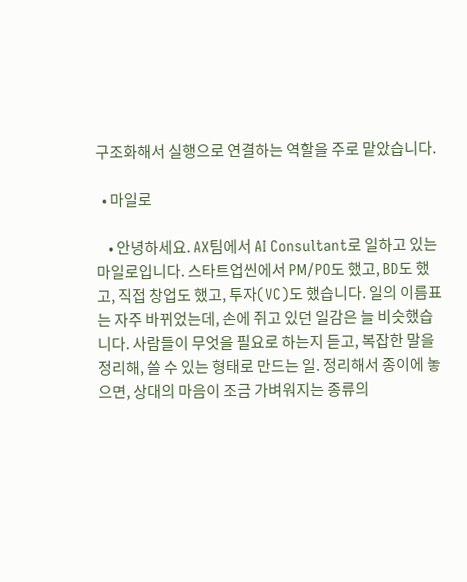구조화해서 실행으로 연결하는 역할을 주로 맡았습니다.

  • 마일로

    • 안녕하세요. AX팀에서 AI Consultant로 일하고 있는 마일로입니다. 스타트업씬에서 PM/PO도 했고, BD도 했고, 직접 창업도 했고, 투자(VC)도 했습니다. 일의 이름표는 자주 바뀌었는데, 손에 쥐고 있던 일감은 늘 비슷했습니다. 사람들이 무엇을 필요로 하는지 듣고, 복잡한 말을 정리해, 쓸 수 있는 형태로 만드는 일. 정리해서 종이에 놓으면, 상대의 마음이 조금 가벼워지는 종류의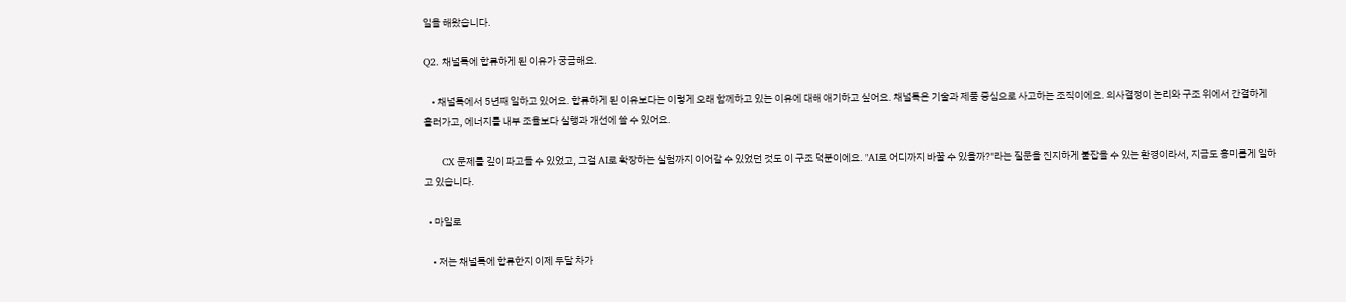일을 해왔습니다.

Q2. 채널톡에 합류하게 된 이유가 궁금해요.

    • 채널톡에서 5년째 일하고 있어요. 합류하게 된 이유보다는 이렇게 오래 함께하고 있는 이유에 대해 애기하고 싶어요. 채널톡은 기술과 제품 중심으로 사고하는 조직이에요. 의사결정이 논리와 구조 위에서 간결하게 흘러가고, 에너지를 내부 조율보다 실행과 개선에 쓸 수 있어요.

      CX 문제를 깊이 파고들 수 있었고, 그걸 AI로 확장하는 실험까지 이어갈 수 있었던 것도 이 구조 덕분이에요. "AI로 어디까지 바꿀 수 있을까?"라는 질문을 진지하게 붙잡을 수 있는 환경이라서, 지금도 흥미롭게 일하고 있습니다.

  • 마일로

    • 저는 채널톡에 합류한지 이제 두달 차가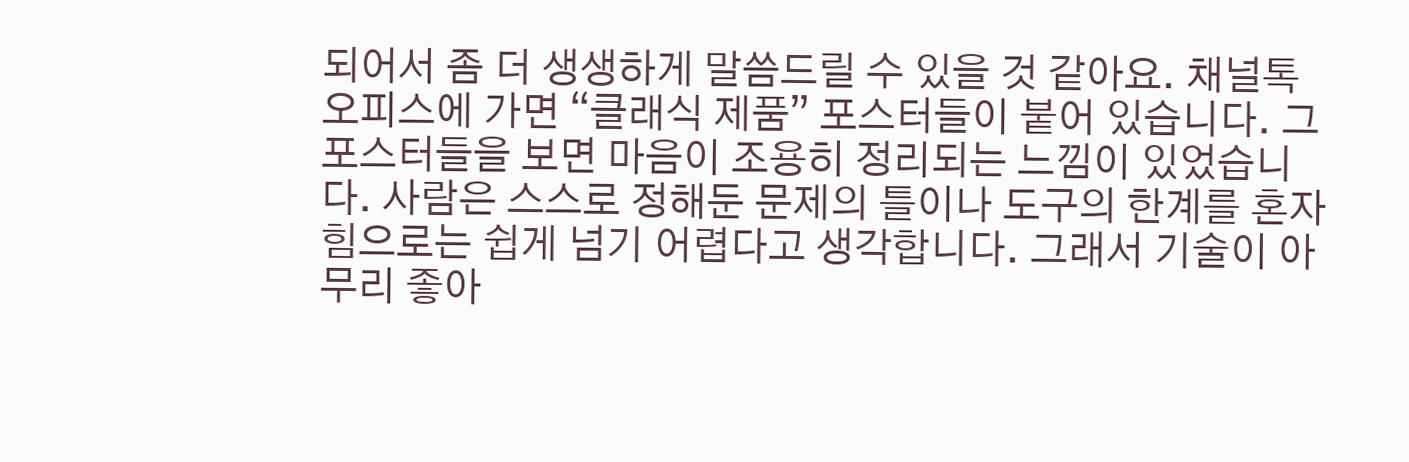되어서 좀 더 생생하게 말씀드릴 수 있을 것 같아요. 채널톡 오피스에 가면 “클래식 제품” 포스터들이 붙어 있습니다. 그 포스터들을 보면 마음이 조용히 정리되는 느낌이 있었습니다. 사람은 스스로 정해둔 문제의 틀이나 도구의 한계를 혼자 힘으로는 쉽게 넘기 어렵다고 생각합니다. 그래서 기술이 아무리 좋아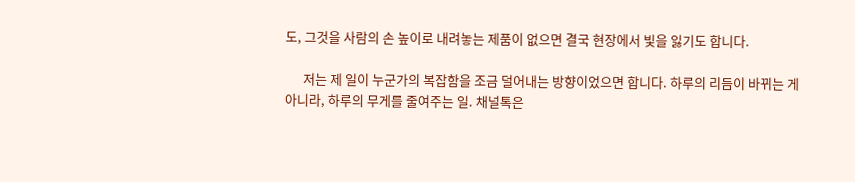도, 그것을 사람의 손 높이로 내려놓는 제품이 없으면 결국 현장에서 빛을 잃기도 합니다.

      저는 제 일이 누군가의 복잡함을 조금 덜어내는 방향이었으면 합니다. 하루의 리듬이 바뀌는 게 아니라, 하루의 무게를 줄여주는 일. 채널톡은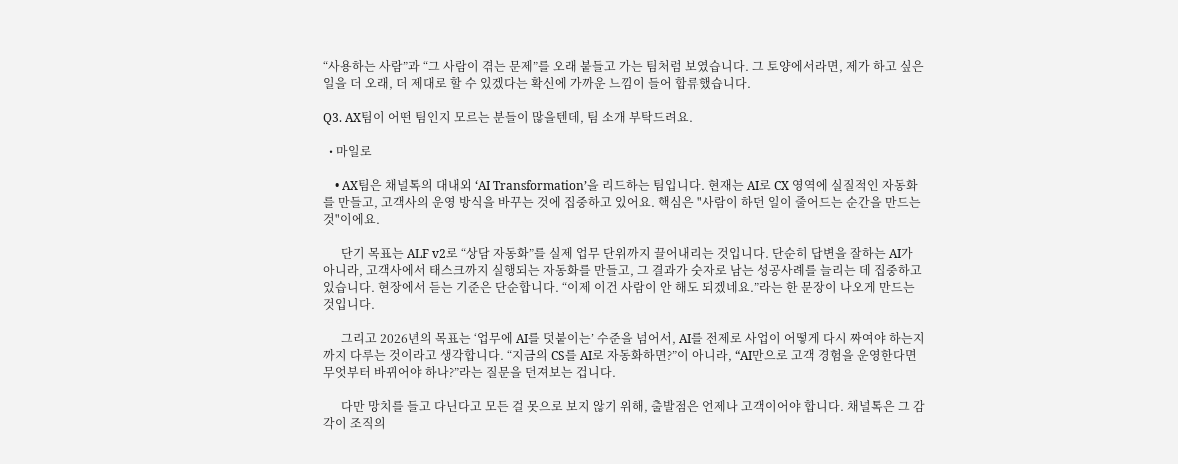“사용하는 사람”과 “그 사람이 겪는 문제”를 오래 붙들고 가는 팀처럼 보였습니다. 그 토양에서라면, 제가 하고 싶은 일을 더 오래, 더 제대로 할 수 있겠다는 확신에 가까운 느낌이 들어 합류했습니다.

Q3. AX팀이 어떤 팀인지 모르는 분들이 많을텐데, 팀 소개 부탁드려요.

  • 마일로

    • AX팀은 채널톡의 대내외 ‘AI Transformation’을 리드하는 팀입니다. 현재는 AI로 CX 영역에 실질적인 자동화를 만들고, 고객사의 운영 방식을 바꾸는 것에 집중하고 있어요. 핵심은 "사람이 하던 일이 줄어드는 순간을 만드는 것"이에요.

      단기 목표는 ALF v2로 “상담 자동화”를 실제 업무 단위까지 끌어내리는 것입니다. 단순히 답변을 잘하는 AI가 아니라, 고객사에서 태스크까지 실행되는 자동화를 만들고, 그 결과가 숫자로 남는 성공사례를 늘리는 데 집중하고 있습니다. 현장에서 듣는 기준은 단순합니다. “이제 이건 사람이 안 해도 되겠네요.”라는 한 문장이 나오게 만드는 것입니다.

      그리고 2026년의 목표는 ‘업무에 AI를 덧붙이는’ 수준을 넘어서, AI를 전제로 사업이 어떻게 다시 짜여야 하는지까지 다루는 것이라고 생각합니다. “지금의 CS를 AI로 자동화하면?”이 아니라, “AI만으로 고객 경험을 운영한다면 무엇부터 바뀌어야 하나?”라는 질문을 던져보는 겁니다.

      다만 망치를 들고 다닌다고 모든 걸 못으로 보지 않기 위해, 출발점은 언제나 고객이어야 합니다. 채널톡은 그 감각이 조직의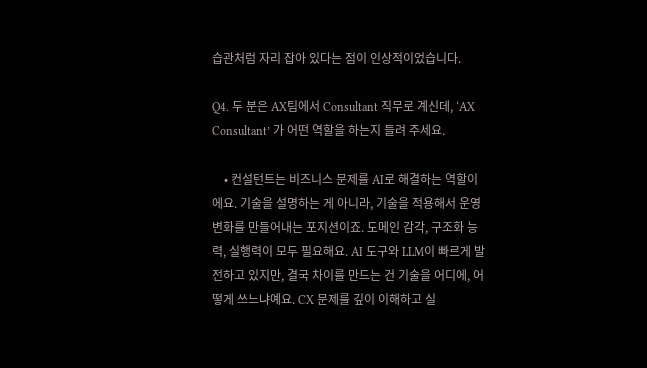습관처럼 자리 잡아 있다는 점이 인상적이었습니다.

Q4. 두 분은 AX팀에서 Consultant 직무로 계신데, ‘AX Consultant’ 가 어떤 역할을 하는지 들려 주세요.

    • 컨설턴트는 비즈니스 문제를 AI로 해결하는 역할이에요. 기술을 설명하는 게 아니라, 기술을 적용해서 운영 변화를 만들어내는 포지션이죠. 도메인 감각, 구조화 능력, 실행력이 모두 필요해요. AI 도구와 LLM이 빠르게 발전하고 있지만, 결국 차이를 만드는 건 기술을 어디에, 어떻게 쓰느냐예요. CX 문제를 깊이 이해하고 실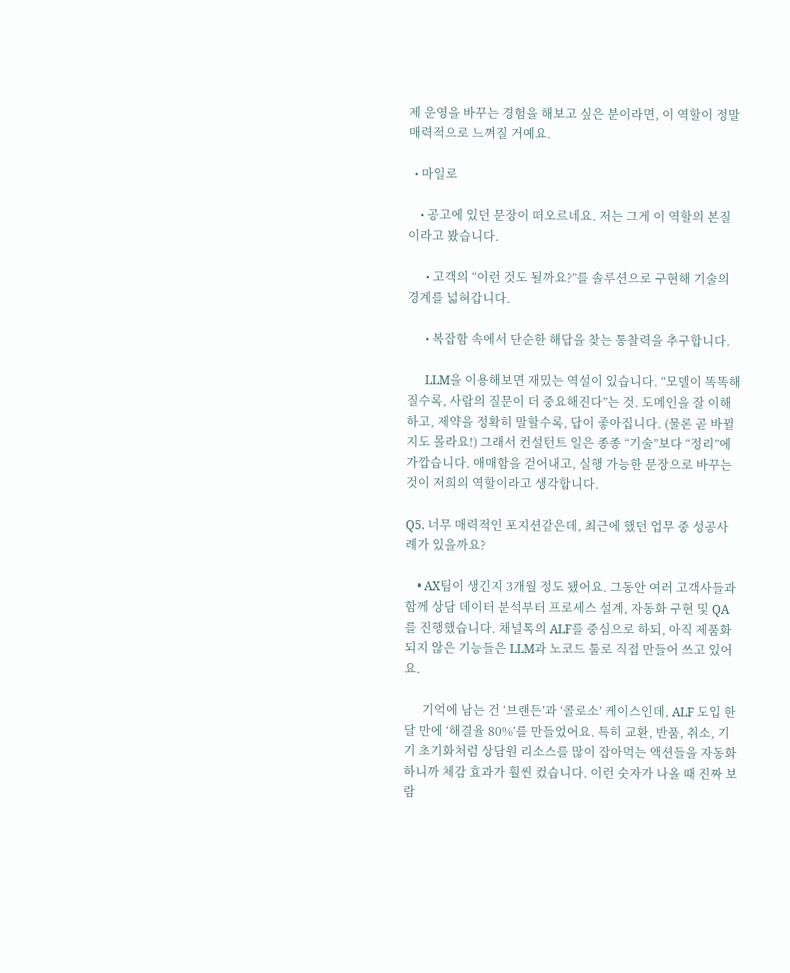제 운영을 바꾸는 경험을 해보고 싶은 분이라면, 이 역할이 정말 매력적으로 느껴질 거예요.

  • 마일로

    • 공고에 있던 문장이 떠오르네요. 저는 그게 이 역할의 본질이라고 봤습니다.

      • 고객의 “이런 것도 될까요?”를 솔루션으로 구현해 기술의 경계를 넓혀갑니다.

      • 복잡함 속에서 단순한 해답을 찾는 통찰력을 추구합니다.

      LLM을 이용해보면 재밌는 역설이 있습니다. “모델이 똑똑해질수록, 사람의 질문이 더 중요해진다”는 것. 도메인을 잘 이해하고, 제약을 정확히 말할수록, 답이 좋아집니다. (물론 곧 바뀔지도 몰라요!) 그래서 컨설턴트 일은 종종 “기술”보다 “정리”에 가깝습니다. 애매함을 걷어내고, 실행 가능한 문장으로 바꾸는 것이 저희의 역할이라고 생각합니다.

Q5. 너무 매력적인 포지션같은데, 최근에 했던 업무 중 성공사례가 있을까요?

    • AX팀이 생긴지 3개월 정도 됐어요. 그동안 여러 고객사들과 함께 상담 데이터 분석부터 프로세스 설계, 자동화 구현 및 QA를 진행했습니다. 채널톡의 ALF를 중심으로 하되, 아직 제품화되지 않은 기능들은 LLM과 노코드 툴로 직접 만들어 쓰고 있어요.

      기억에 남는 건 ‘브랜든’과 ‘콜로소’ 케이스인데, ALF 도입 한 달 만에 ‘해결율 80%’를 만들었어요. 특히 교환, 반품, 취소, 기기 초기화처럼 상담원 리소스를 많이 잡아먹는 액션들을 자동화하니까 체감 효과가 훨씬 컸습니다. 이런 숫자가 나올 때 진짜 보람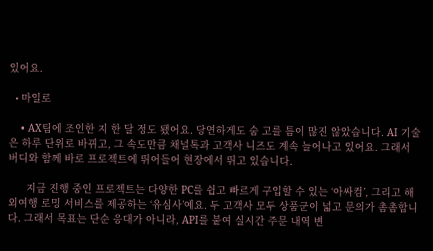있어요.

  • 마일로

    • AX팀에 조인한 지 한 달 정도 됐어요. 당연하게도 숨 고를 틈이 많진 않았습니다. AI 기술은 하루 단위로 바뀌고, 그 속도만큼 채널톡과 고객사 니즈도 계속 늘어나고 있어요. 그래서 버디와 함께 바로 프로젝트에 뛰어들어 현장에서 뛰고 있습니다.

      지금 진행 중인 프로젝트는 다양한 PC를 쉽고 빠르게 구입할 수 있는 ‘아싸컴’, 그리고 해외여행 로밍 서비스를 제공하는 ‘유심사’예요. 두 고객사 모두 상품군이 넓고 문의가 촘촘합니다. 그래서 목표는 단순 응대가 아니라, API를 붙여 실시간 주문 내역 변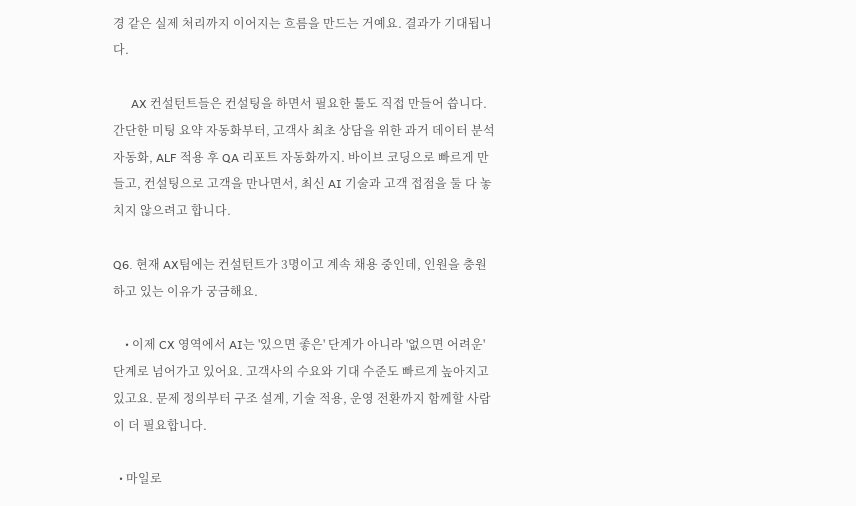경 같은 실제 처리까지 이어지는 흐름을 만드는 거예요. 결과가 기대됩니다.

      AX 컨설턴트들은 컨설팅을 하면서 필요한 툴도 직접 만들어 씁니다. 간단한 미팅 요약 자동화부터, 고객사 최초 상담을 위한 과거 데이터 분석 자동화, ALF 적용 후 QA 리포트 자동화까지. 바이브 코딩으로 빠르게 만들고, 컨설팅으로 고객을 만나면서, 최신 AI 기술과 고객 접점을 둘 다 놓치지 않으려고 합니다.

Q6. 현재 AX팀에는 컨설턴트가 3명이고 계속 채용 중인데, 인원을 충원하고 있는 이유가 궁금해요.

    • 이제 CX 영역에서 AI는 '있으면 좋은' 단계가 아니라 '없으면 어려운' 단계로 넘어가고 있어요. 고객사의 수요와 기대 수준도 빠르게 높아지고 있고요. 문제 정의부터 구조 설계, 기술 적용, 운영 전환까지 함께할 사람이 더 필요합니다.

  • 마일로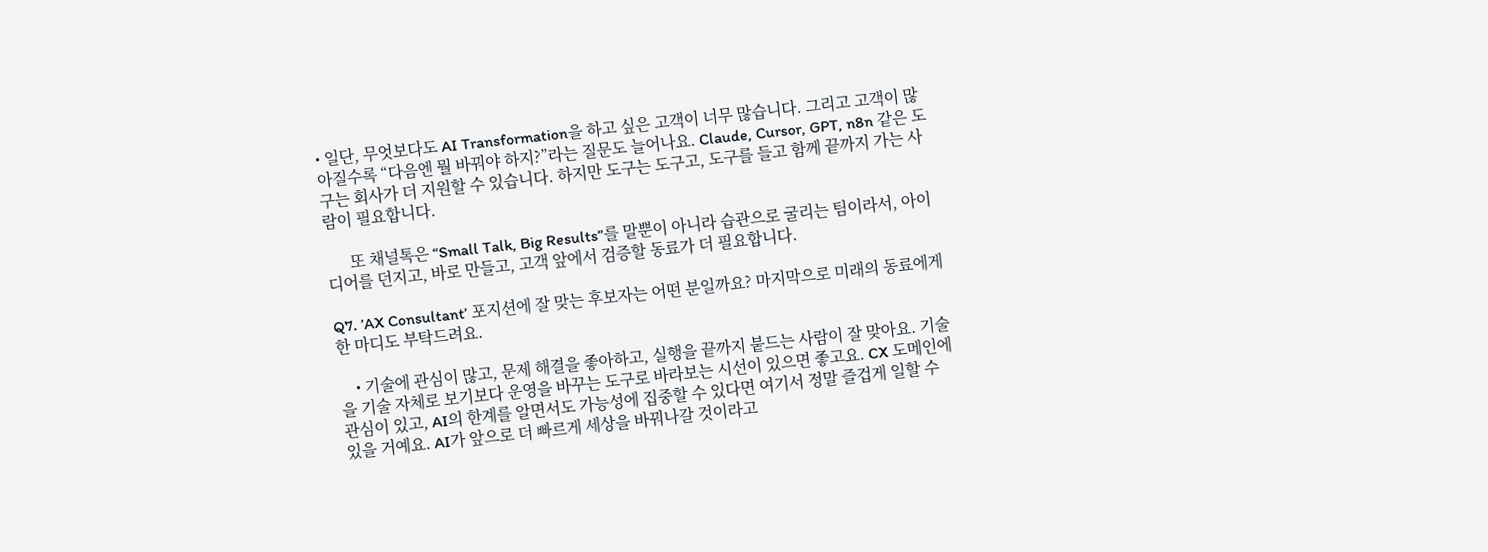• 일단, 무엇보다도 AI Transformation을 하고 싶은 고객이 너무 많습니다. 그리고 고객이 많아질수록 “다음엔 뭘 바꿔야 하지?”라는 질문도 늘어나요. Claude, Cursor, GPT, n8n 같은 도구는 회사가 더 지원할 수 있습니다. 하지만 도구는 도구고, 도구를 들고 함께 끝까지 가는 사람이 필요합니다.

      또 채널톡은 “Small Talk, Big Results”를 말뿐이 아니라 습관으로 굴리는 팀이라서, 아이디어를 던지고, 바로 만들고, 고객 앞에서 검증할 동료가 더 필요합니다.

Q7. ’AX Consultant’ 포지션에 잘 맞는 후보자는 어떤 분일까요? 마지막으로 미래의 동료에게 한 마디도 부탁드려요.

    • 기술에 관심이 많고, 문제 해결을 좋아하고, 실행을 끝까지 붙드는 사람이 잘 맞아요. 기술을 기술 자체로 보기보다 운영을 바꾸는 도구로 바라보는 시선이 있으면 좋고요. CX 도메인에 관심이 있고, AI의 한계를 알면서도 가능성에 집중할 수 있다면 여기서 정말 즐겁게 일할 수 있을 거예요. AI가 앞으로 더 빠르게 세상을 바꿔나갈 것이라고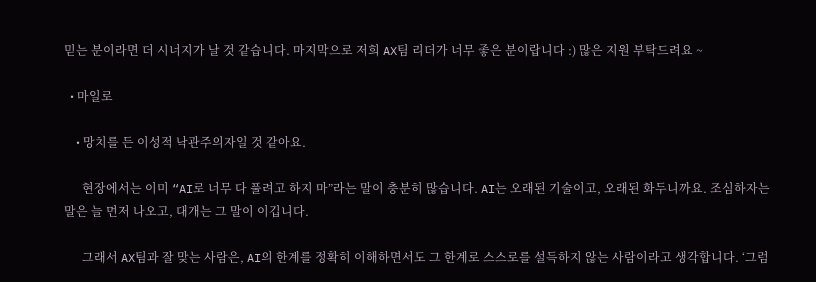믿는 분이라면 더 시너지가 날 것 같습니다. 마지막으로 저희 AX팀 리더가 너무 좋은 분이랍니다 :) 많은 지원 부탁드려요 ~

  • 마일로

    • 망치를 든 이성적 낙관주의자일 것 같아요.

      현장에서는 이미 “AI로 너무 다 풀려고 하지 마”라는 말이 충분히 많습니다. AI는 오래된 기술이고, 오래된 화두니까요. 조심하자는 말은 늘 먼저 나오고, 대개는 그 말이 이깁니다.

      그래서 AX팀과 잘 맞는 사람은, AI의 한계를 정확히 이해하면서도 그 한계로 스스로를 설득하지 않는 사람이라고 생각합니다. ‘그럼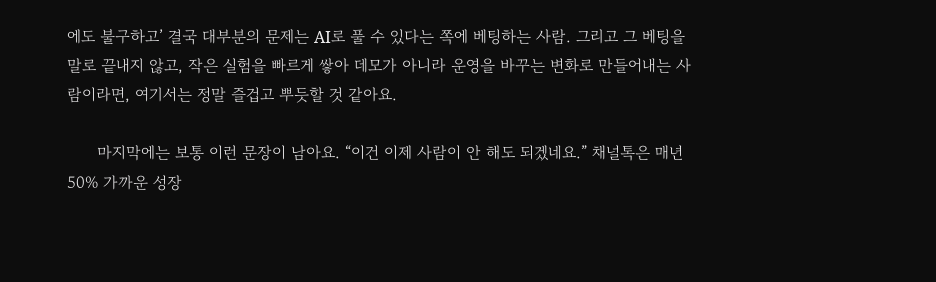에도 불구하고’ 결국 대부분의 문제는 AI로 풀 수 있다는 쪽에 베팅하는 사람. 그리고 그 베팅을 말로 끝내지 않고, 작은 실험을 빠르게 쌓아 데모가 아니라 운영을 바꾸는 변화로 만들어내는 사람이라면, 여기서는 정말 즐겁고 뿌듯할 것 같아요.

      마지막에는 보통 이런 문장이 남아요. “이건 이제 사람이 안 해도 되겠네요.” 채널톡은 매년 50% 가까운 성장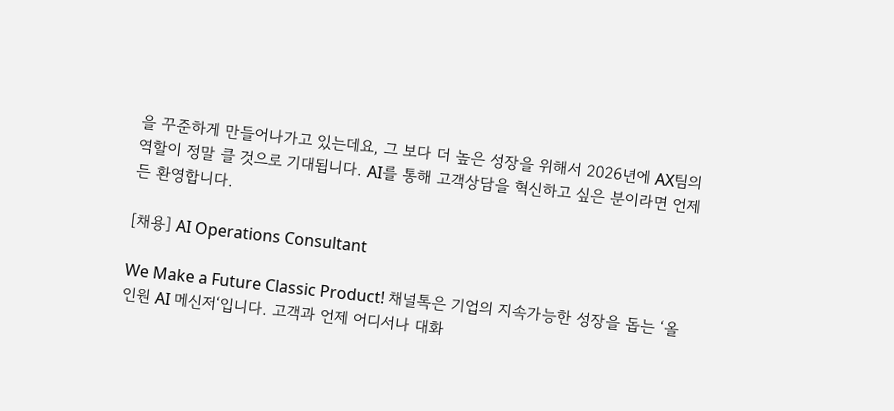을 꾸준하게 만들어나가고 있는데요, 그 보다 더 높은 성장을 위해서 2026년에 AX팀의 역할이 정말 클 것으로 기대됩니다. AI를 통해 고객상담을 혁신하고 싶은 분이라면 언제든 환영합니다.

[채용] AI Operations Consultant

We Make a Future Classic Product! 채널톡은 기업의 지속가능한 성장을 돕는 ‘올인원 AI 메신저‘입니다. 고객과 언제 어디서나 대화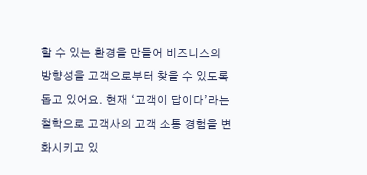할 수 있는 환경을 만들어 비즈니스의 방향성을 고객으로부터 찾을 수 있도록 돕고 있어요. 현재 ‘고객이 답이다’라는 철학으로 고객사의 고객 소통 경험을 변화시키고 있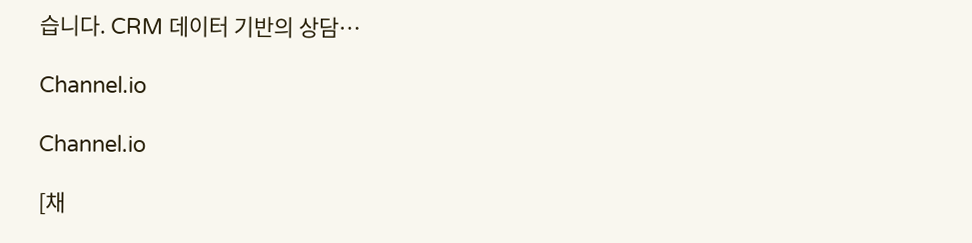습니다. CRM 데이터 기반의 상담…

Channel.io

Channel.io

[채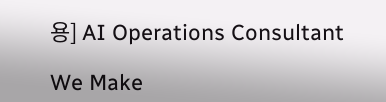용] AI Operations Consultant

We Make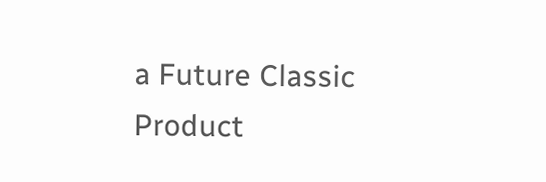a Future Classic Product